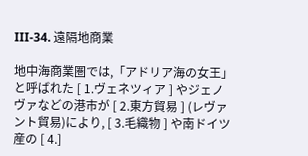III-34. 遠隔地商業

地中海商業圏では,「アドリア海の女王」と呼ばれた [ 1.ヴェネツィア ] やジェノヴァなどの港市が [ 2.東方貿易 ] (レヴァント貿易)により, [ 3.毛織物 ] や南ドイツ産の [ 4.]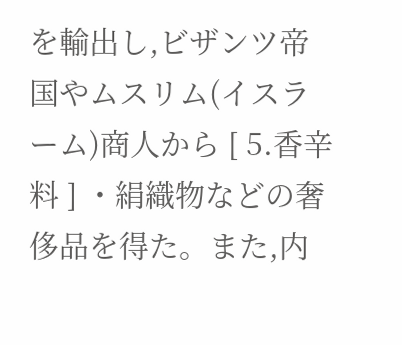を輸出し,ビザンツ帝国やムスリム(イスラーム)商人から [ 5.香辛料 ] ・絹織物などの奢侈品を得た。また,内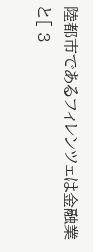陸都市であるフィレンツェは金融業と[ 3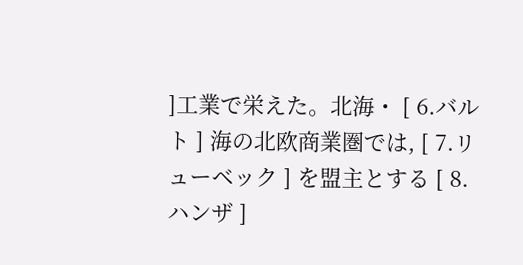]工業で栄えた。北海・ [ 6.バルト ] 海の北欧商業圏では, [ 7.リューベック ] を盟主とする [ 8.ハンザ ]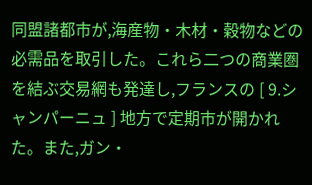同盟諸都市が,海産物・木材・穀物などの必需品を取引した。これら二つの商業圏を結ぶ交易網も発達し,フランスの [ 9.シャンパーニュ ] 地方で定期市が開かれた。また,ガン・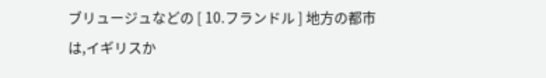ブリュージュなどの [ 10.フランドル ] 地方の都市は,イギリスか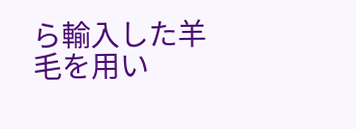ら輸入した羊毛を用い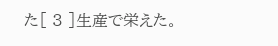た[ 3 ]生産で栄えた。